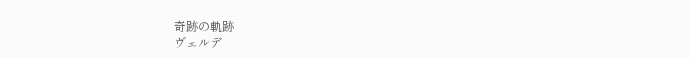奇跡の軌跡
ヴェルデ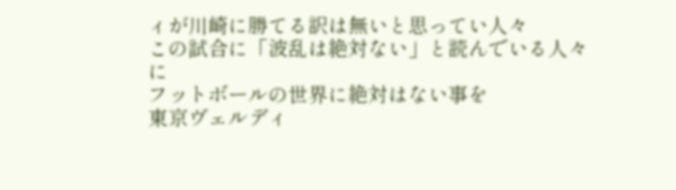ィが川崎に勝てる訳は無いと思ってい人々
この試合に「波乱は絶対ない」と読んでいる人々に
フットボールの世界に絶対はない事を
東京ヴェルディ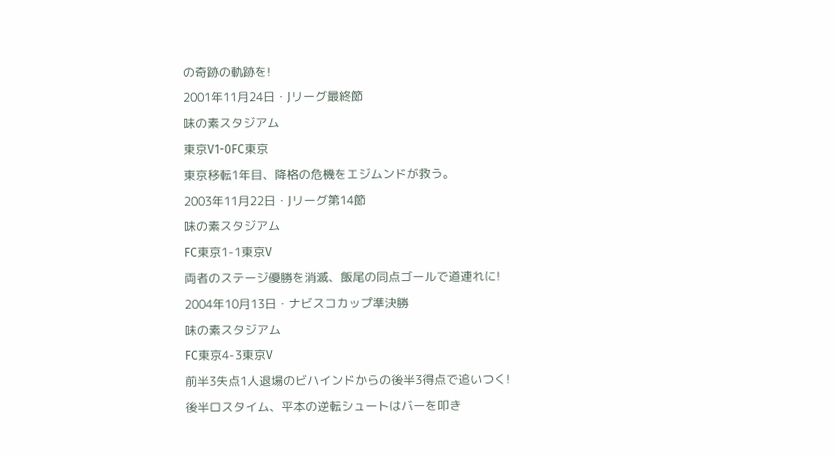の奇跡の軌跡を!
2001年11月24日・Jリーグ最終節
味の素スタジアム
東京V1-0FC東京
東京移転1年目、降格の危機をエジムンドが救う。
2003年11月22日・Jリーグ第14節
味の素スタジアム
FC東京1-1東京V
両者のステージ優勝を消滅、飯尾の同点ゴールで道連れに!
2004年10月13日・ナビスコカップ準決勝
味の素スタジアム
FC東京4-3東京V
前半3失点1人退場のビハインドからの後半3得点で追いつく!
後半ロスタイム、平本の逆転シュートはバーを叩き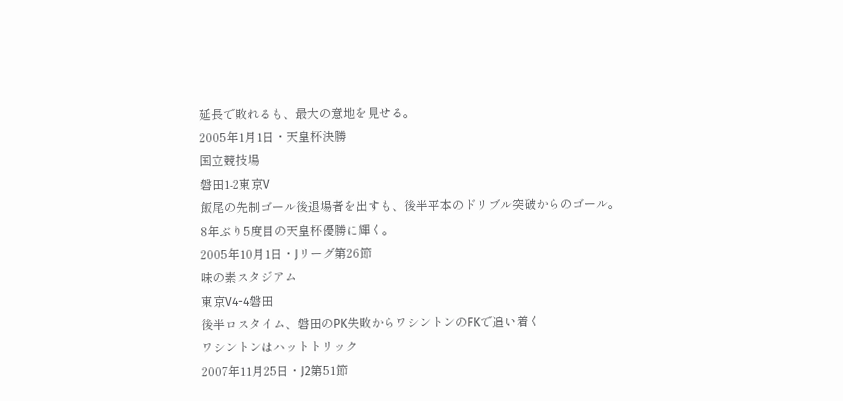延長で敗れるも、最大の意地を見せる。
2005年1月1日・天皇杯決勝
国立競技場
磐田1-2東京V
飯尾の先制ゴール後退場者を出すも、後半平本のドリブル突破からのゴール。
8年ぶり5度目の天皇杯優勝に輝く。
2005年10月1日・Jリーグ第26節
味の素スタジアム
東京V4-4磐田
後半ロスタイム、磐田のPK失敗からワシントンのFKで追い着く
ワシントンはハットトリック
2007年11月25日・J2第51節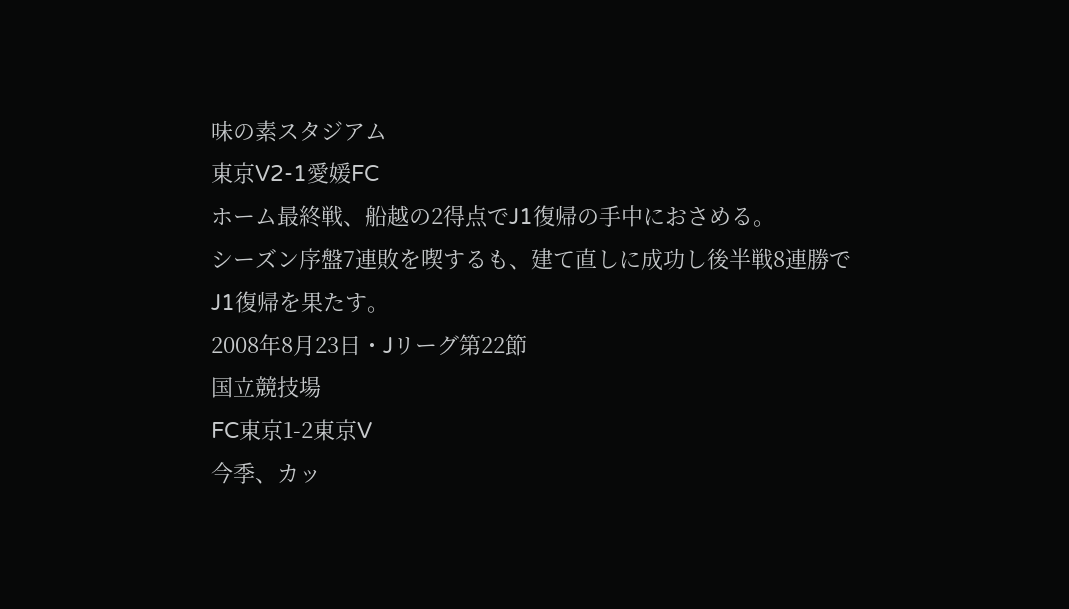味の素スタジアム
東京V2-1愛媛FC
ホーム最終戦、船越の2得点でJ1復帰の手中におさめる。
シーズン序盤7連敗を喫するも、建て直しに成功し後半戦8連勝で
J1復帰を果たす。
2008年8月23日・Jリーグ第22節
国立競技場
FC東京1-2東京V
今季、カッ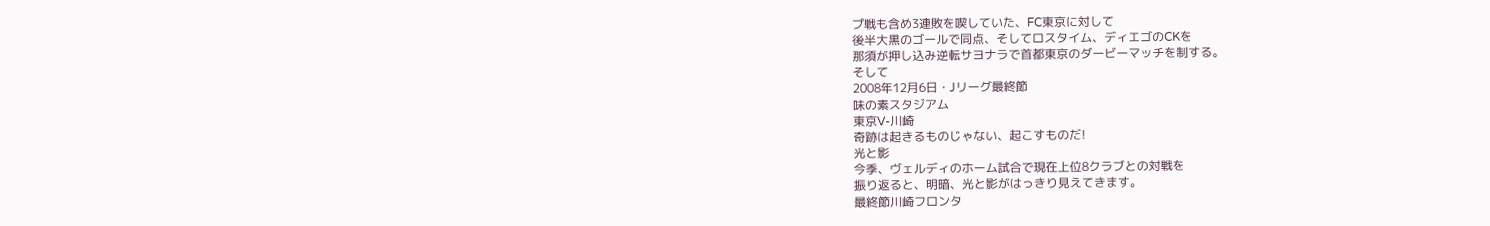プ戦も含め3連敗を喫していた、FC東京に対して
後半大黒のゴールで同点、そしてロスタイム、ディエゴのCKを
那須が押し込み逆転サヨナラで首都東京のダービーマッチを制する。
そして
2008年12月6日・Jリーグ最終節
味の素スタジアム
東京V-川崎
奇跡は起きるものじゃない、起こすものだ!
光と影
今季、ヴェルディのホーム試合で現在上位8クラブとの対戦を
振り返ると、明暗、光と影がはっきり見えてきます。
最終節川崎フロンタ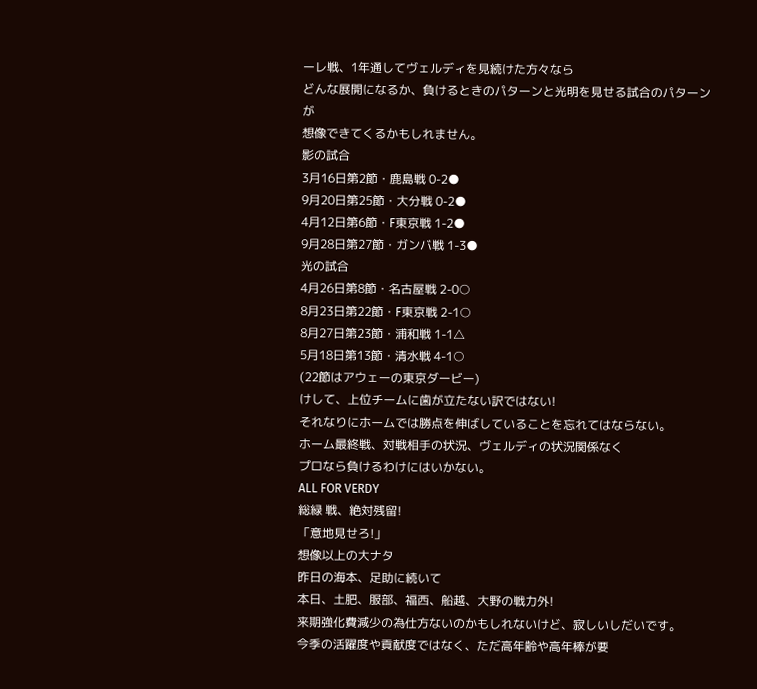ーレ戦、1年通してヴェルディを見続けた方々なら
どんな展開になるか、負けるときのパターンと光明を見せる試合のパターンが
想像できてくるかもしれません。
影の試合
3月16日第2節・鹿島戦 0-2●
9月20日第25節・大分戦 0-2●
4月12日第6節・F東京戦 1-2●
9月28日第27節・ガンバ戦 1-3●
光の試合
4月26日第8節・名古屋戦 2-0○
8月23日第22節・F東京戦 2-1○
8月27日第23節・浦和戦 1-1△
5月18日第13節・清水戦 4-1○
(22節はアウェーの東京ダービー)
けして、上位チームに歯が立たない訳ではない!
それなりにホームでは勝点を伸ばしていることを忘れてはならない。
ホーム最終戦、対戦相手の状況、ヴェルディの状況関係なく
プロなら負けるわけにはいかない。
ALL FOR VERDY
総緑 戦、絶対残留!
「意地見せろ!」
想像以上の大ナタ
昨日の海本、足助に続いて
本日、土肥、服部、福西、船越、大野の戦力外!
来期強化費減少の為仕方ないのかもしれないけど、寂しいしだいです。
今季の活躍度や貢献度ではなく、ただ高年齢や高年棒が要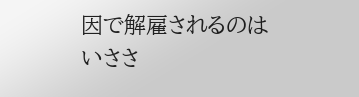因で解雇されるのは
いささ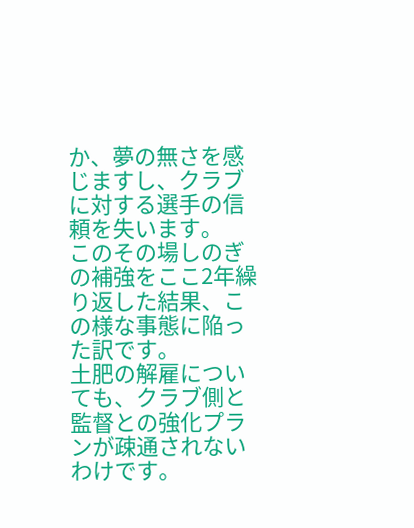か、夢の無さを感じますし、クラブに対する選手の信頼を失います。
このその場しのぎの補強をここ2年繰り返した結果、この様な事態に陥った訳です。
土肥の解雇についても、クラブ側と監督との強化プランが疎通されないわけです。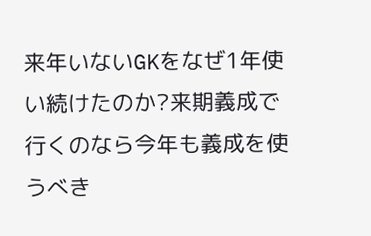来年いないGKをなぜ1年使い続けたのか?来期義成で行くのなら今年も義成を使うべき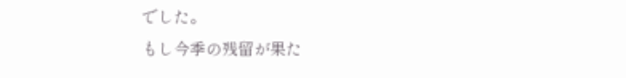でした。
もし今季の残留が果た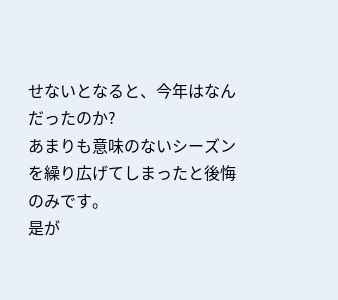せないとなると、今年はなんだったのか?
あまりも意味のないシーズンを繰り広げてしまったと後悔のみです。
是が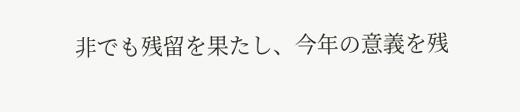非でも残留を果たし、今年の意義を残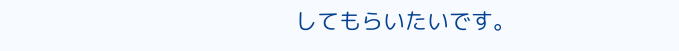してもらいたいです。